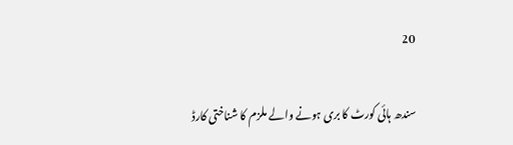20

سندھ ہائی کورٹ کا بری ہونے والے ملزم کا شناختی کارڈ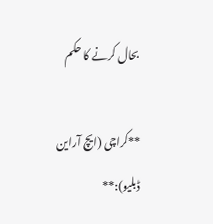بحال کرنے کا حکم

**کراچی (ایچ آراین ڈبلیو):**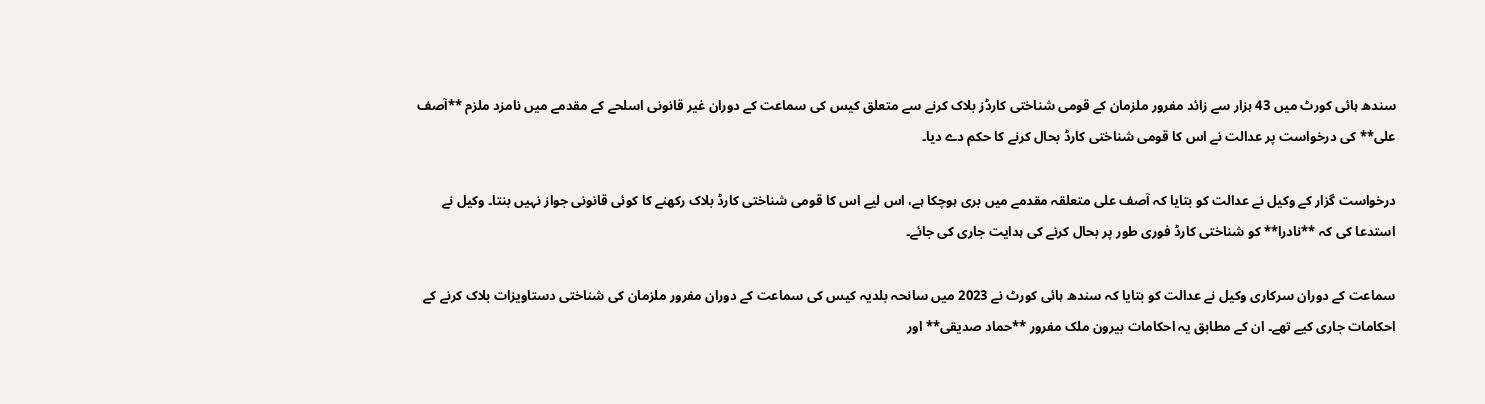سندھ ہائی کورٹ میں 43 ہزار سے زائد مفرور ملزمان کے قومی شناختی کارڈز بلاک کرنے سے متعلق کیس کی سماعت کے دوران غیر قانونی اسلحے کے مقدمے میں نامزد ملزم **آصف علی** کی درخواست پر عدالت نے اس کا قومی شناختی کارڈ بحال کرنے کا حکم دے دیا۔

درخواست گزار کے وکیل نے عدالت کو بتایا کہ آصف علی متعلقہ مقدمے میں بری ہوچکا ہے، اس لیے اس کا قومی شناختی کارڈ بلاک رکھنے کا کوئی قانونی جواز نہیں بنتا۔ وکیل نے استدعا کی کہ **نادرا** کو شناختی کارڈ فوری طور پر بحال کرنے کی ہدایت جاری کی جائے۔

سماعت کے دوران سرکاری وکیل نے عدالت کو بتایا کہ سندھ ہائی کورٹ نے 2023 میں سانحہ بلدیہ کیس کی سماعت کے دوران مفرور ملزمان کی شناختی دستاویزات بلاک کرنے کے احکامات جاری کیے تھے۔ ان کے مطابق یہ احکامات بیرون ملک مفرور **حماد صدیقی** اور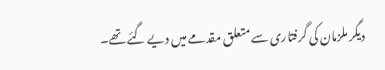دیگر ملزمان کی گرفتاری سے متعلق مقدمے میں دیے گئے تھے۔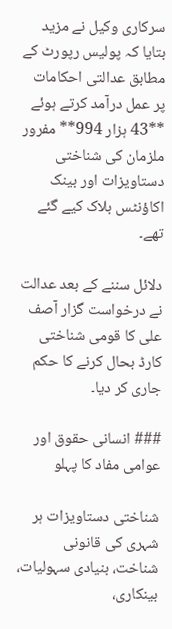سرکاری وکیل نے مزید بتایا کہ پولیس رپورٹ کے مطابق عدالتی احکامات پر عمل درآمد کرتے ہوئے **43 ہزار 994** مفرور ملزمان کی شناختی دستاویزات اور بینک اکاؤنٹس بلاک کیے گئے تھے۔

دلائل سننے کے بعد عدالت نے درخواست گزار آصف علی کا قومی شناختی کارڈ بحال کرنے کا حکم جاری کر دیا۔

### انسانی حقوق اور عوامی مفاد کا پہلو

شناختی دستاویزات ہر شہری کی قانونی شناخت، بنیادی سہولیات، بینکاری،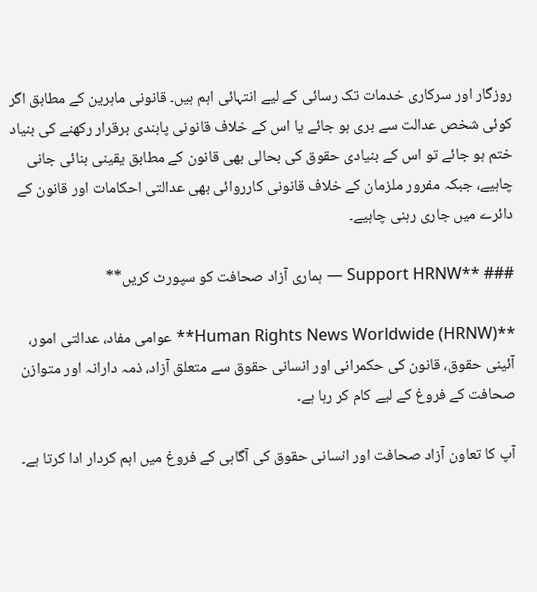روزگار اور سرکاری خدمات تک رسائی کے لیے انتہائی اہم ہیں۔ قانونی ماہرین کے مطابق اگر کوئی شخص عدالت سے بری ہو جائے یا اس کے خلاف قانونی پابندی برقرار رکھنے کی بنیاد ختم ہو جائے تو اس کے بنیادی حقوق کی بحالی بھی قانون کے مطابق یقینی بنائی جانی چاہیے، جبکہ مفرور ملزمان کے خلاف قانونی کارروائی بھی عدالتی احکامات اور قانون کے دائرے میں جاری رہنی چاہیے۔

### **Support HRNW — ہماری آزاد صحافت کو سپورٹ کریں**

**Human Rights News Worldwide (HRNW)** عوامی مفاد، عدالتی امور، آئینی حقوق، قانون کی حکمرانی اور انسانی حقوق سے متعلق آزاد، ذمہ دارانہ اور متوازن صحافت کے فروغ کے لیے کام کر رہا ہے۔

آپ کا تعاون آزاد صحافت اور انسانی حقوق کی آگاہی کے فروغ میں اہم کردار ادا کرتا ہے۔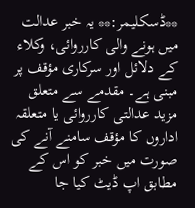**ڈسکلیمر:** یہ خبر عدالت میں ہونے والی کارروائی، وکلاء کے دلائل اور سرکاری مؤقف پر مبنی ہے۔ مقدمے سے متعلق مزید عدالتی کارروائی یا متعلقہ اداروں کا مؤقف سامنے آنے کی صورت میں خبر کو اس کے مطابق اپ ڈیٹ کیا جا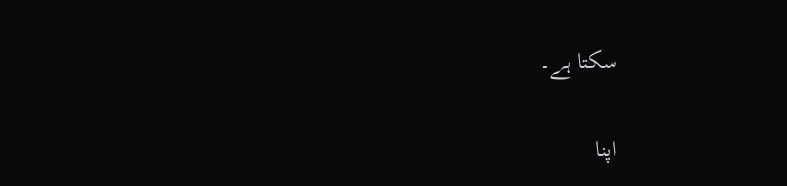سکتا ہے۔

اپنا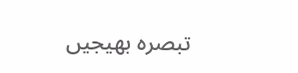تبصرہ بھیجیں